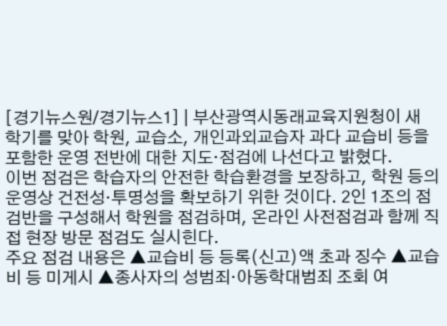[경기뉴스원/경기뉴스1] | 부산광역시동래교육지원청이 새 학기를 맞아 학원, 교습소, 개인과외교습자 과다 교습비 등을 포함한 운영 전반에 대한 지도·점검에 나선다고 밝혔다.
이번 점검은 학습자의 안전한 학습환경을 보장하고, 학원 등의 운영상 건전성·투명성을 확보하기 위한 것이다. 2인 1조의 점검반을 구성해서 학원을 점검하며, 온라인 사전점검과 함께 직접 현장 방문 점검도 실시힌다.
주요 점검 내용은 ▲교습비 등 등록(신고)액 초과 징수 ▲교습비 등 미게시 ▲종사자의 성범죄·아동학대범죄 조회 여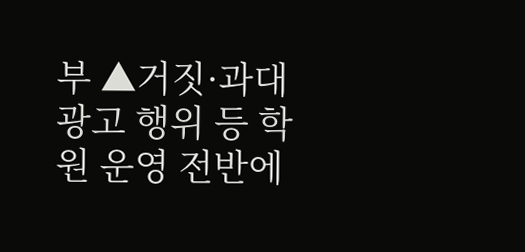부 ▲거짓·과대광고 행위 등 학원 운영 전반에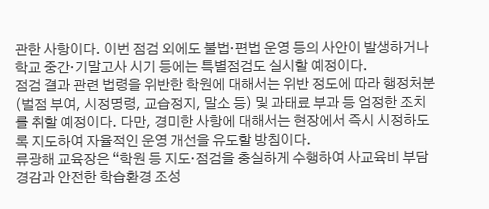관한 사항이다. 이번 점검 외에도 불법·편법 운영 등의 사안이 발생하거나 학교 중간·기말고사 시기 등에는 특별점검도 실시할 예정이다.
점검 결과 관련 법령을 위반한 학원에 대해서는 위반 정도에 따라 행정처분(벌점 부여, 시정명령, 교습정지, 말소 등) 및 과태료 부과 등 엄정한 조치를 취할 예정이다. 다만, 경미한 사항에 대해서는 현장에서 즉시 시정하도록 지도하여 자율적인 운영 개선을 유도할 방침이다.
류광해 교육장은 “학원 등 지도·점검을 충실하게 수행하여 사교육비 부담 경감과 안전한 학습환경 조성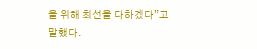을 위해 최선을 다하겠다”고 말했다.